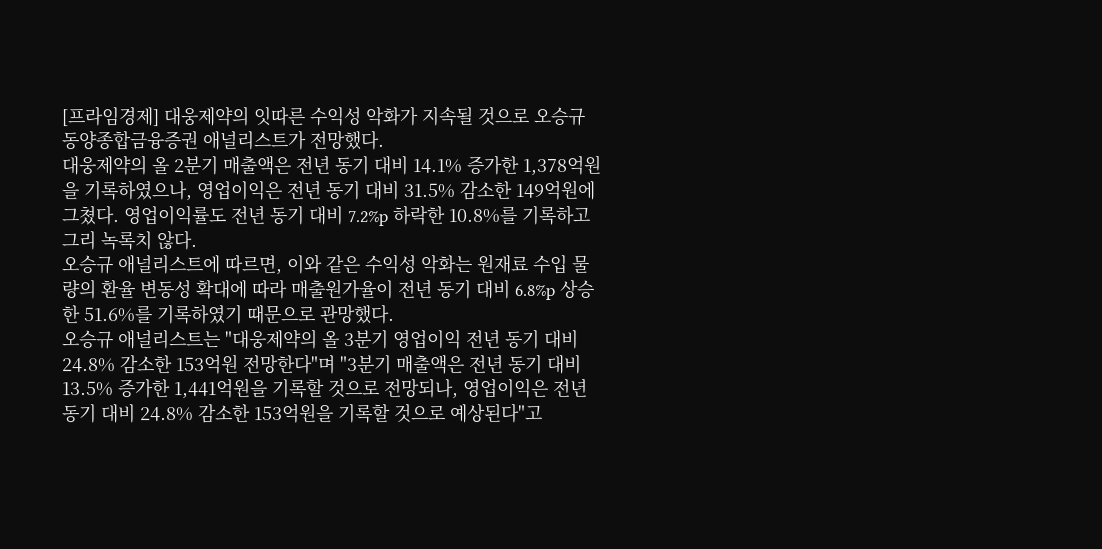[프라임경제] 대웅제약의 잇따른 수익성 악화가 지속될 것으로 오승규 동양종합금융증권 애널리스트가 전망했다.
대웅제약의 올 2분기 매출액은 전년 동기 대비 14.1% 증가한 1,378억원을 기록하였으나, 영업이익은 전년 동기 대비 31.5% 감소한 149억원에 그쳤다. 영업이익률도 전년 동기 대비 7.2%p 하락한 10.8%를 기록하고 그리 녹록치 않다.
오승규 애널리스트에 따르면, 이와 같은 수익성 악화는 원재료 수입 물량의 환율 변동성 확대에 따라 매출원가율이 전년 동기 대비 6.8%p 상승한 51.6%를 기록하였기 때문으로 관망했다.
오승규 애널리스트는 "대웅제약의 올 3분기 영업이익 전년 동기 대비 24.8% 감소한 153억원 전망한다"며 "3분기 매출액은 전년 동기 대비 13.5% 증가한 1,441억원을 기록할 것으로 전망되나, 영업이익은 전년 동기 대비 24.8% 감소한 153억원을 기록할 것으로 예상된다"고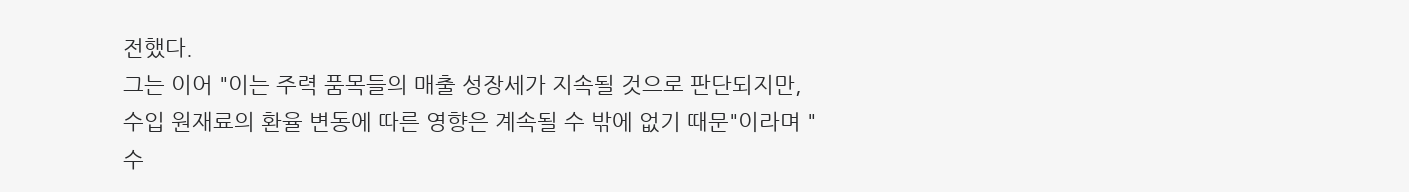전했다.
그는 이어 "이는 주력 품목들의 매출 성장세가 지속될 것으로 판단되지만, 수입 원재료의 환율 변동에 따른 영향은 계속될 수 밖에 없기 때문"이라며 "수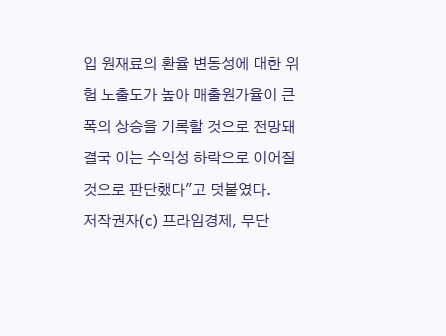입 원재료의 환율 변동성에 대한 위험 노출도가 높아 매출원가율이 큰 폭의 상승을 기록할 것으로 전망돼 결국 이는 수익성 하락으로 이어질 것으로 판단했다"고 덧붙였다.
저작권자(c) 프라임경제, 무단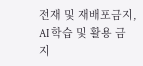전재 및 재배포금지, AI 학습 및 활용 금지